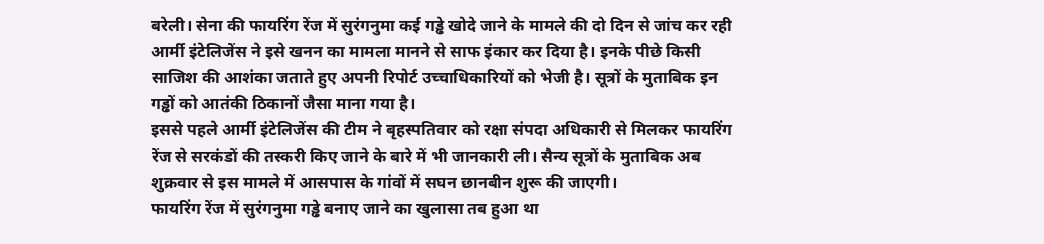बरेली। सेना की फायरिंग रेंज में सुरंगनुमा कई गड्ढे खोदे जाने के मामले की दो दिन से जांच कर रही आर्मी इंटेलिजेंस ने इसे खनन का मामला मानने से साफ इंकार कर दिया है। इनके पीछे किसी साजिश की आशंका जताते हुए अपनी रिपोर्ट उच्चाधिकारियों को भेजी है। सूत्रों के मुताबिक इन गड्ढों को आतंकी ठिकानों जैसा माना गया है।
इससे पहले आर्मी इंटेलिजेंस की टीम ने बृहस्पतिवार को रक्षा संपदा अधिकारी से मिलकर फायरिंग रेंज से सरकंडों की तस्करी किए जाने के बारे में भी जानकारी ली। सैन्य सूत्रों के मुताबिक अब शुक्रवार से इस मामले में आसपास के गांवों में सघन छानबीन शुरू की जाएगी।
फायरिंग रेंज में सुरंगनुमा गड्ढे बनाए जाने का खुलासा तब हुआ था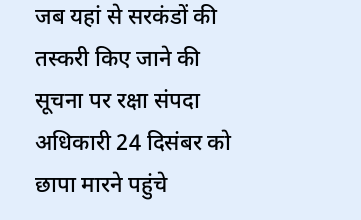जब यहां से सरकंडों की तस्करी किए जाने की सूचना पर रक्षा संपदा अधिकारी 24 दिसंबर को छापा मारने पहुंचे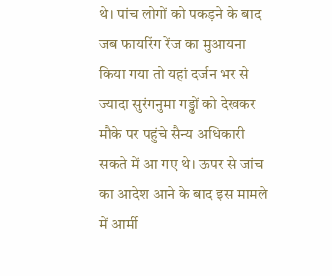थे। पांच लोगों को पकड़ने के बाद जब फायरिंग रेंज का मुआयना किया गया तो यहां दर्जन भर से ज्यादा सुरंगनुमा गड्ढों को देखकर मौके पर पहुंचे सैन्य अधिकारी सकते में आ गए थे। ऊपर से जांच का आदेश आने के बाद इस मामले में आर्मी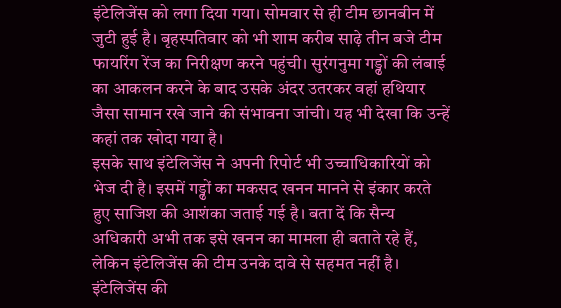इंटेलिजेंस को लगा दिया गया। सोमवार से ही टीम छानबीन में जुटी हुई है। बृहस्पतिवार को भी शाम करीब साढ़े तीन बजे टीम फायरिंग रेंज का निरीक्षण करने पहुंची। सुरंगनुमा गड्ढों की लंबाई का आकलन करने के बाद उसके अंदर उतरकर वहां हथियार जैसा सामान रखे जाने की संभावना जांची। यह भी देखा कि उन्हें कहां तक खोदा गया है।
इसके साथ इंटेलिजेंस ने अपनी रिपोर्ट भी उच्चाधिकारियों को भेज दी है। इसमें गड्ढों का मकसद खनन मानने से इंकार करते हुए साजिश की आशंका जताई गई है। बता दें कि सैन्य अधिकारी अभी तक इसे खनन का मामला ही बताते रहे हैं, लेकिन इंटेलिजेंस की टीम उनके दावे से सहमत नहीं है। इंटेलिजेंस की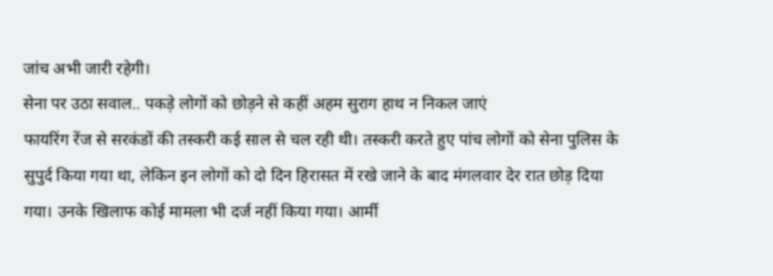जांच अभी जारी रहेगी।
सेना पर उठा सवाल.. पकड़े लोगों को छोड़ने से कहीं अहम सुराग हाथ न निकल जाएं
फायरिंग रेंज से सरकंडों की तस्करी कई साल से चल रही थी। तस्करी करते हुए पांच लोगों को सेना पुलिस के सुपुर्द किया गया था, लेकिन इन लोगों को दो दिन हिरासत में रखे जाने के बाद मंगलवार देर रात छोड़ दिया गया। उनके खिलाफ कोई मामला भी दर्ज नहीं किया गया। आर्मी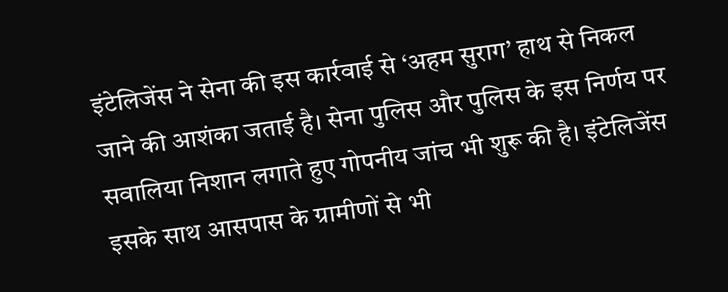इंटेलिजेंस ने सेना की इस कार्रवाई से ‘अहम सुराग’ हाथ से निकल जाने की आशंका जताई है। सेना पुलिस और पुलिस के इस निर्णय पर सवालिया निशान लगाते हुए गोपनीय जांच भी शुरू की है। इंटेलिजेंस इसके साथ आसपास के ग्रामीणों से भी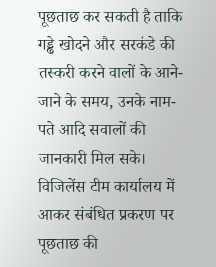पूछताछ कर सकती है ताकि गड्ढे खोदने और सरकंडे की तस्करी करने वालों के आने-जाने के समय, उनके नाम-पते आदि सवालों की जानकारी मिल सके।
विजिलेंस टीम कार्यालय में आकर संबंधित प्रकरण पर पूछताछ की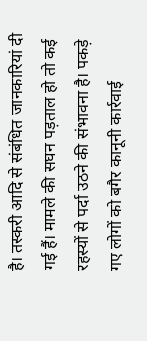है। तस्करी आदि से संबंधित जानकारियां दी गई हैं। मामले की सघन पड़ताल हो तो कई रहस्यों से पर्दा उठने की संभावना है। पकड़े गए लोगों को बगैर कानूनी कार्रवाई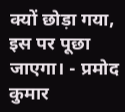क्यों छोड़ा गया, इस पर पूछा जाएगा। - प्रमोद कुमार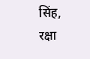सिंह, रक्षा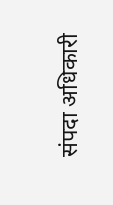संपदा अधिकारी